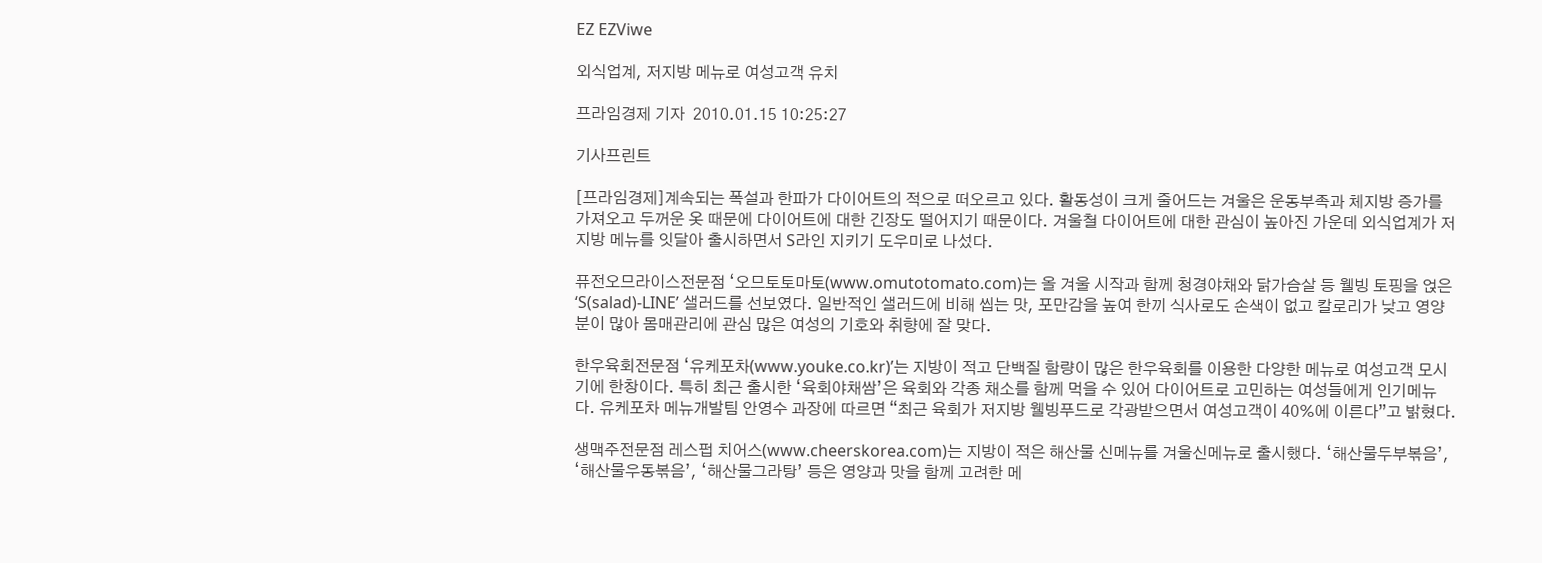EZ EZViwe

외식업계, 저지방 메뉴로 여성고객 유치

프라임경제 기자  2010.01.15 10:25:27

기사프린트

[프라임경제]계속되는 폭설과 한파가 다이어트의 적으로 떠오르고 있다. 활동성이 크게 줄어드는 겨울은 운동부족과 체지방 증가를 가져오고 두꺼운 옷 때문에 다이어트에 대한 긴장도 떨어지기 때문이다. 겨울철 다이어트에 대한 관심이 높아진 가운데 외식업계가 저지방 메뉴를 잇달아 출시하면서 S라인 지키기 도우미로 나섰다.

퓨전오므라이스전문점 ‘오므토토마토(www.omutotomato.com)는 올 겨울 시작과 함께 청경야채와 닭가슴살 등 웰빙 토핑을 얹은 ‘S(salad)-LINE’ 샐러드를 선보였다. 일반적인 샐러드에 비해 씹는 맛, 포만감을 높여 한끼 식사로도 손색이 없고 칼로리가 낮고 영양분이 많아 몸매관리에 관심 많은 여성의 기호와 취향에 잘 맞다.

한우육회전문점 ‘유케포차(www.youke.co.kr)’는 지방이 적고 단백질 함량이 많은 한우육회를 이용한 다양한 메뉴로 여성고객 모시기에 한창이다. 특히 최근 출시한 ‘육회야채쌈’은 육회와 각종 채소를 함께 먹을 수 있어 다이어트로 고민하는 여성들에게 인기메뉴다. 유케포차 메뉴개발팀 안영수 과장에 따르면 “최근 육회가 저지방 웰빙푸드로 각광받으면서 여성고객이 40%에 이른다”고 밝혔다.

생맥주전문점 레스펍 치어스(www.cheerskorea.com)는 지방이 적은 해산물 신메뉴를 겨울신메뉴로 출시했다. ‘해산물두부볶음’, ‘해산물우동볶음’, ‘해산물그라탕’ 등은 영양과 맛을 함께 고려한 메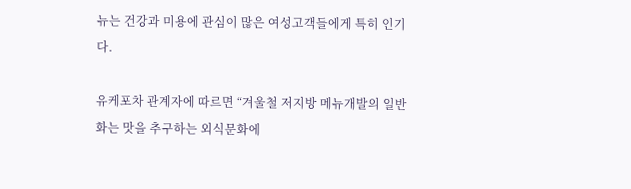뉴는 건강과 미용에 관심이 많은 여성고객들에게 특히 인기다.

유케포차 관계자에 따르면 “겨울철 저지방 메뉴개발의 일반화는 맛을 추구하는 외식문화에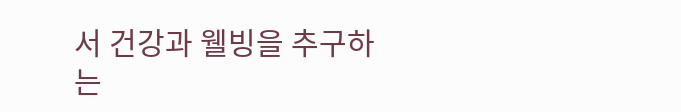서 건강과 웰빙을 추구하는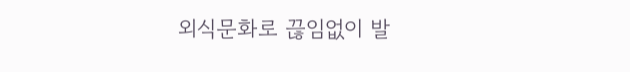외식문화로 끊임없이 발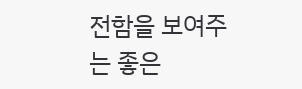전함을 보여주는 좋은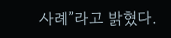사례”라고 밝혔다.